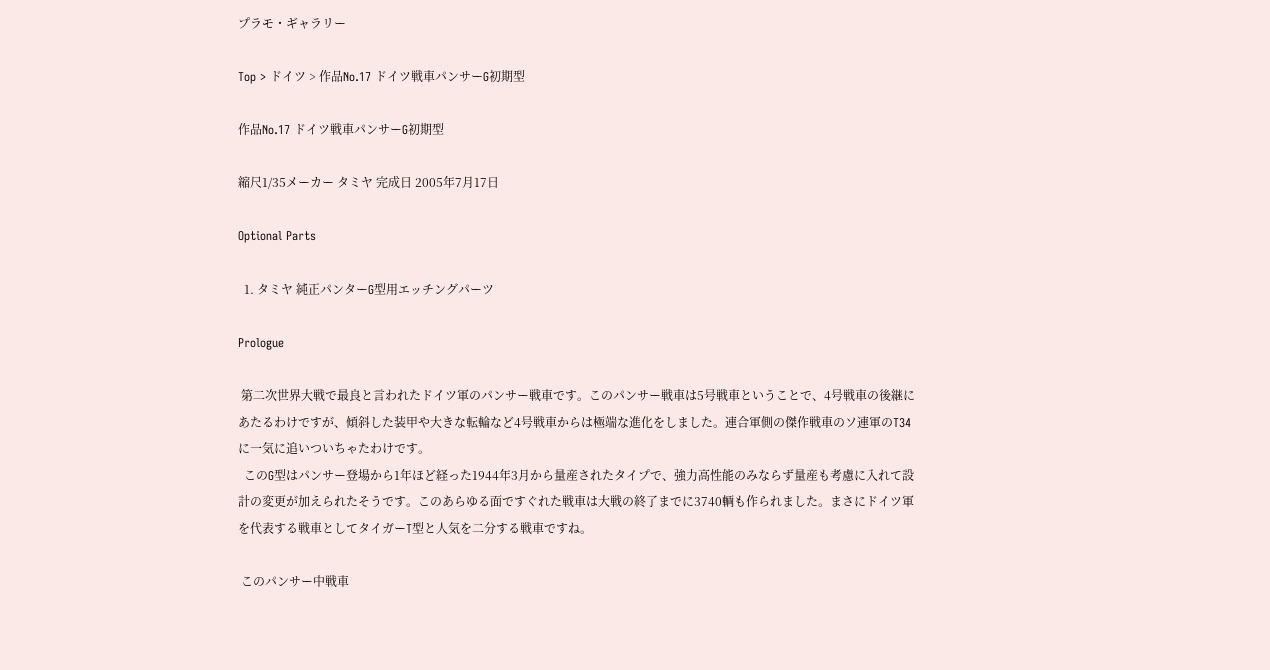プラモ・ギャラリー

Top > ドイツ > 作品No.17 ドイツ戦車パンサーG初期型

作品No.17 ドイツ戦車パンサーG初期型

縮尺1/35メーカー タミヤ 完成日 2005年7月17日

Optional Parts

  1. タミヤ 純正パンターG型用エッチングパーツ

Prologue

 第二次世界大戦で最良と言われたドイツ軍のパンサー戦車です。このパンサー戦車は5号戦車ということで、4号戦車の後継にあたるわけですが、傾斜した装甲や大きな転輪など4号戦車からは極端な進化をしました。連合軍側の傑作戦車のソ連軍のT34に一気に追いついちゃたわけです。
  このG型はパンサー登場から1年ほど経った1944年3月から量産されたタイプで、強力高性能のみならず量産も考慮に入れて設計の変更が加えられたそうです。このあらゆる面ですぐれた戦車は大戦の終了までに3740輌も作られました。まさにドイツ軍を代表する戦車としてタイガーT型と人気を二分する戦車ですね。

 このパンサー中戦車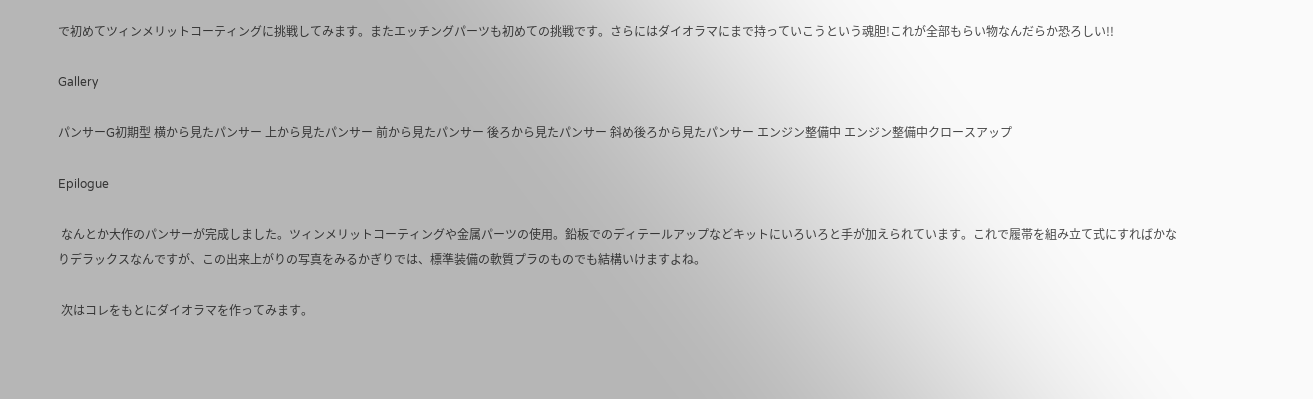で初めてツィンメリットコーティングに挑戦してみます。またエッチングパーツも初めての挑戦です。さらにはダイオラマにまで持っていこうという魂胆!これが全部もらい物なんだらか恐ろしい!!

Gallery

パンサーG初期型 横から見たパンサー 上から見たパンサー 前から見たパンサー 後ろから見たパンサー 斜め後ろから見たパンサー エンジン整備中 エンジン整備中クロースアップ

Epilogue

 なんとか大作のパンサーが完成しました。ツィンメリットコーティングや金属パーツの使用。鉛板でのディテールアップなどキットにいろいろと手が加えられています。これで履帯を組み立て式にすればかなりデラックスなんですが、この出来上がりの写真をみるかぎりでは、標準装備の軟質プラのものでも結構いけますよね。

 次はコレをもとにダイオラマを作ってみます。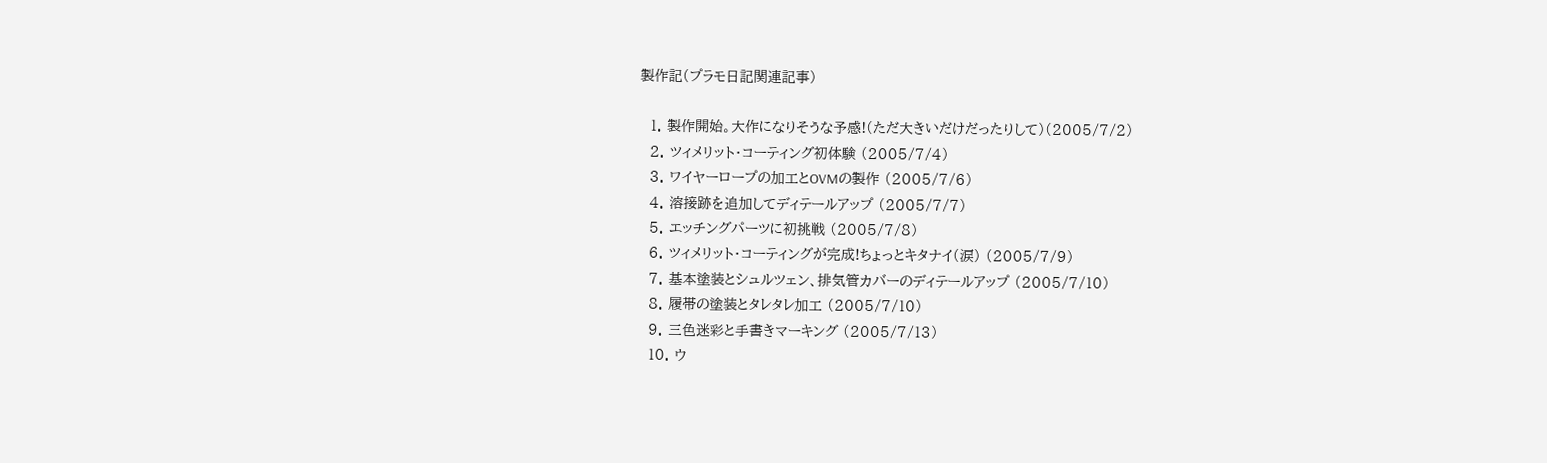製作記(プラモ日記関連記事)

  1. 製作開始。大作になりそうな予感!(ただ大きいだけだったりして)(2005/7/2)
  2. ツィメリット・コーティング初体験 (2005/7/4)
  3. ワイヤーロープの加工とOVMの製作 (2005/7/6)
  4. 溶接跡を追加してディテールアップ (2005/7/7)
  5. エッチングパーツに初挑戦 (2005/7/8)
  6. ツィメリット・コーティングが完成!ちょっとキタナイ(涙) (2005/7/9)
  7. 基本塗装とシュルツェン、排気管カバーのディテールアップ (2005/7/10)
  8. 履帯の塗装とタレタレ加工 (2005/7/10)
  9. 三色迷彩と手書きマーキング (2005/7/13)
  10. ウ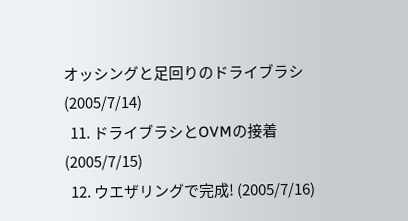オッシングと足回りのドライブラシ (2005/7/14)
  11. ドライブラシとOVMの接着 (2005/7/15)
  12. ウエザリングで完成! (2005/7/16)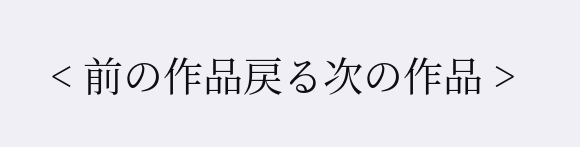< 前の作品戻る次の作品 >